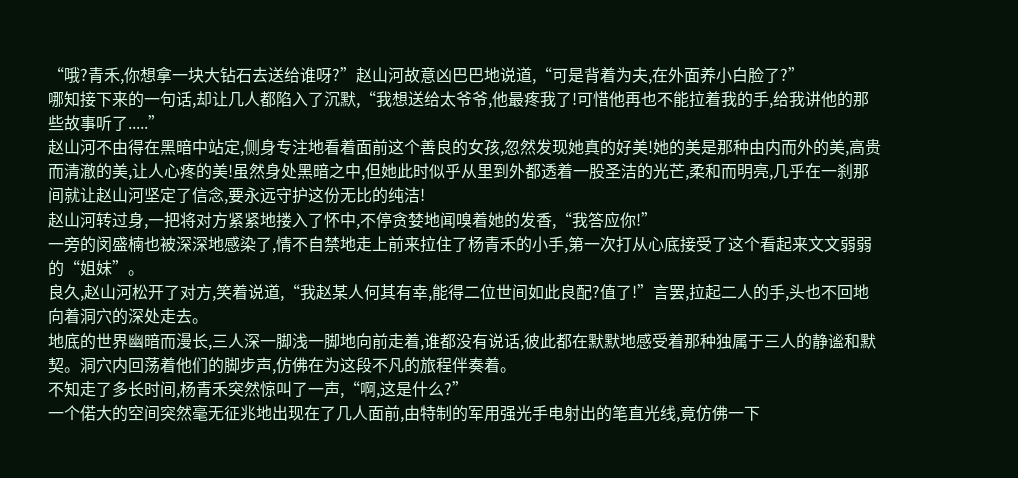“哦?青禾,你想拿一块大钻石去送给谁呀?”赵山河故意凶巴巴地说道,“可是背着为夫,在外面养小白脸了?”
哪知接下来的一句话,却让几人都陷入了沉默,“我想送给太爷爷,他最疼我了!可惜他再也不能拉着我的手,给我讲他的那些故事听了.....”
赵山河不由得在黑暗中站定,侧身专注地看着面前这个善良的女孩,忽然发现她真的好美!她的美是那种由内而外的美,高贵而清澈的美,让人心疼的美!虽然身处黑暗之中,但她此时似乎从里到外都透着一股圣洁的光芒,柔和而明亮,几乎在一刹那间就让赵山河坚定了信念,要永远守护这份无比的纯洁!
赵山河转过身,一把将对方紧紧地搂入了怀中,不停贪婪地闻嗅着她的发香,“我答应你!”
一旁的闵盛楠也被深深地感染了,情不自禁地走上前来拉住了杨青禾的小手,第一次打从心底接受了这个看起来文文弱弱的“姐妹”。
良久,赵山河松开了对方,笑着说道,“我赵某人何其有幸,能得二位世间如此良配?值了!”言罢,拉起二人的手,头也不回地向着洞穴的深处走去。
地底的世界幽暗而漫长,三人深一脚浅一脚地向前走着,谁都没有说话,彼此都在默默地感受着那种独属于三人的静谧和默契。洞穴内回荡着他们的脚步声,仿佛在为这段不凡的旅程伴奏着。
不知走了多长时间,杨青禾突然惊叫了一声,“啊,这是什么?”
一个偌大的空间突然毫无征兆地出现在了几人面前,由特制的军用强光手电射出的笔直光线,竟仿佛一下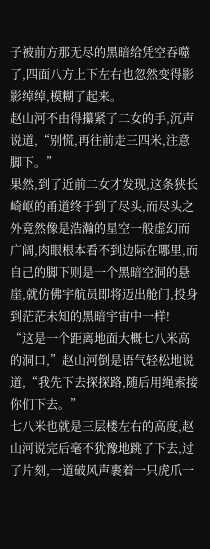子被前方那无尽的黑暗给凭空吞噬了,四面八方上下左右也忽然变得影影绰绰,模糊了起来。
赵山河不由得攥紧了二女的手,沉声说道,“别慌,再往前走三四米,注意脚下。”
果然,到了近前二女才发现,这条狭长崎岖的甬道终于到了尽头,而尽头之外竟然像是浩瀚的星空一般虚幻而广阔,肉眼根本看不到边际在哪里,而自己的脚下则是一个黑暗空洞的悬崖,就仿佛宇航员即将迈出舱门,投身到茫茫未知的黑暗宇宙中一样!
“这是一个距离地面大概七八米高的洞口,”赵山河倒是语气轻松地说道,“我先下去探探路,随后用绳索接你们下去。”
七八米也就是三层楼左右的高度,赵山河说完后毫不犹豫地跳了下去,过了片刻,一道破风声裹着一只虎爪一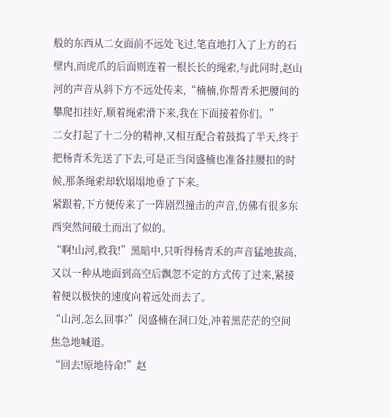般的东西从二女面前不远处飞过,笔直地打入了上方的石壁内,而虎爪的后面则连着一根长长的绳索,与此同时,赵山河的声音从斜下方不远处传来,“楠楠,你帮青禾把腰间的攀爬扣挂好,顺着绳索滑下来,我在下面接着你们。”
二女打起了十二分的精神,又相互配合着鼓捣了半天,终于把杨青禾先送了下去,可是正当闵盛楠也准备挂腰扣的时候,那条绳索却软塌塌地垂了下来。
紧跟着,下方便传来了一阵剧烈撞击的声音,仿佛有很多东西突然间破土而出了似的。
“啊!山河,救我!”黑暗中,只听得杨青禾的声音猛地拔高,又以一种从地面到高空后飘忽不定的方式传了过来,紧接着便以极快的速度向着远处而去了。
“山河,怎么回事?”闵盛楠在洞口处,冲着黑茫茫的空间焦急地喊道。
“回去!原地待命!”赵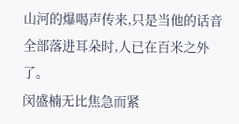山河的爆喝声传来,只是当他的话音全部落进耳朵时,人已在百米之外了。
闵盛楠无比焦急而紧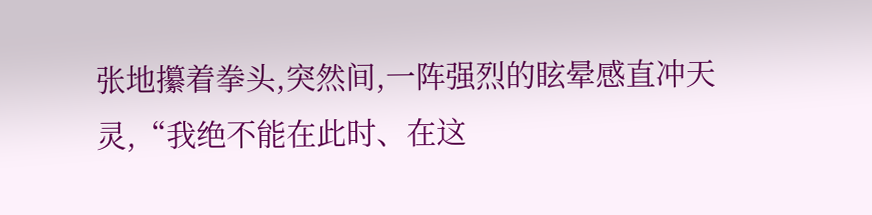张地攥着拳头,突然间,一阵强烈的眩晕感直冲天灵,“我绝不能在此时、在这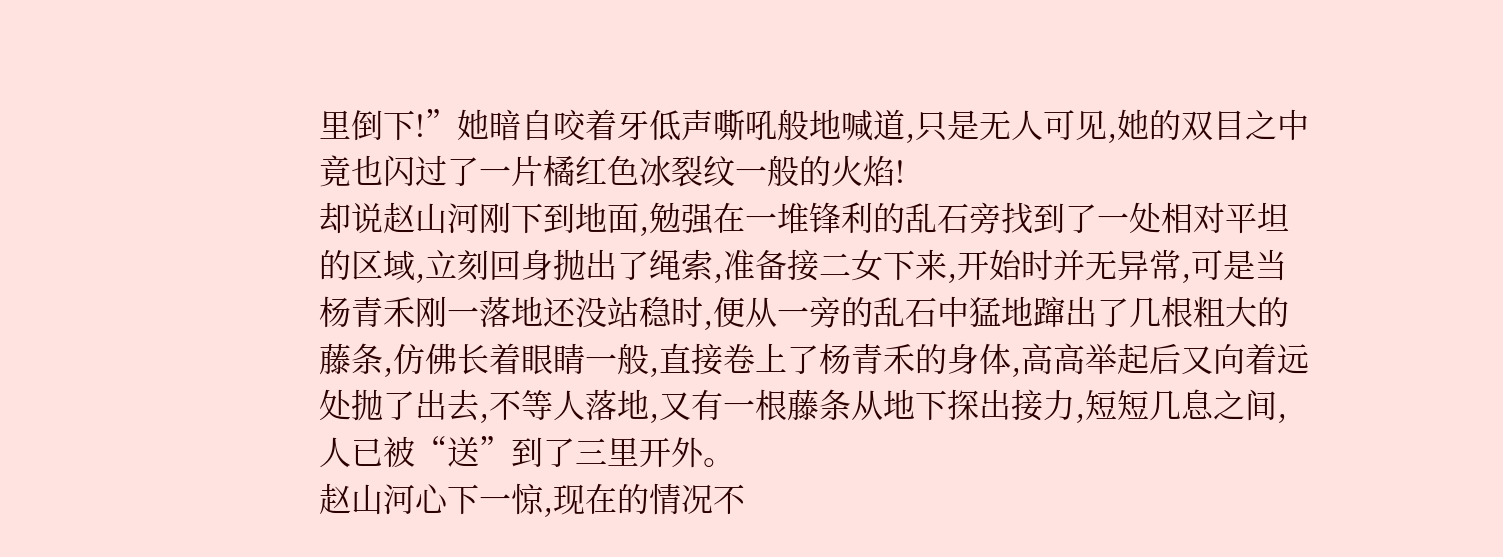里倒下!”她暗自咬着牙低声嘶吼般地喊道,只是无人可见,她的双目之中竟也闪过了一片橘红色冰裂纹一般的火焰!
却说赵山河刚下到地面,勉强在一堆锋利的乱石旁找到了一处相对平坦的区域,立刻回身抛出了绳索,准备接二女下来,开始时并无异常,可是当杨青禾刚一落地还没站稳时,便从一旁的乱石中猛地蹿出了几根粗大的藤条,仿佛长着眼睛一般,直接卷上了杨青禾的身体,高高举起后又向着远处抛了出去,不等人落地,又有一根藤条从地下探出接力,短短几息之间,人已被“送”到了三里开外。
赵山河心下一惊,现在的情况不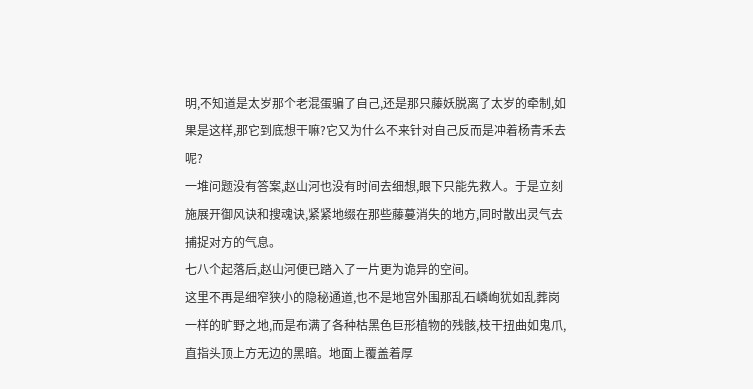明,不知道是太岁那个老混蛋骗了自己,还是那只藤妖脱离了太岁的牵制,如果是这样,那它到底想干嘛?它又为什么不来针对自己反而是冲着杨青禾去呢?
一堆问题没有答案,赵山河也没有时间去细想,眼下只能先救人。于是立刻施展开御风诀和搜魂诀,紧紧地缀在那些藤蔓消失的地方,同时散出灵气去捕捉对方的气息。
七八个起落后,赵山河便已踏入了一片更为诡异的空间。
这里不再是细窄狭小的隐秘通道,也不是地宫外围那乱石嶙峋犹如乱葬岗一样的旷野之地,而是布满了各种枯黑色巨形植物的残骸,枝干扭曲如鬼爪,直指头顶上方无边的黑暗。地面上覆盖着厚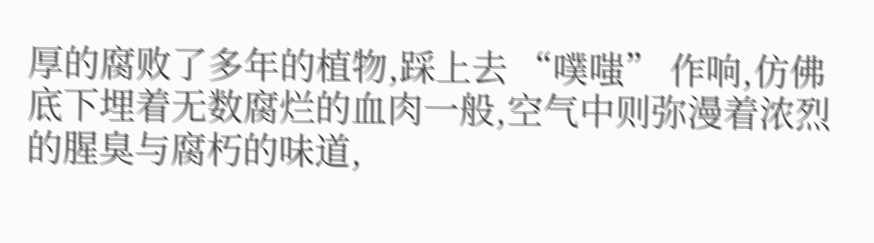厚的腐败了多年的植物,踩上去 “噗嗤” 作响,仿佛底下埋着无数腐烂的血肉一般,空气中则弥漫着浓烈的腥臭与腐朽的味道,